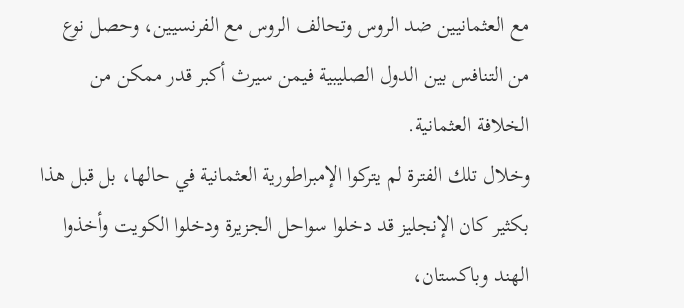مع العثمانيين ضد الروس وتحالف الروس مع الفرنسيين، وحصل نوع من التنافس بين الدول الصليبية فيمن سيرث أكبر قدر ممكن من الخلافة العثمانية.
وخلال تلك الفترة لم يتركوا الإمبراطورية العثمانية في حالها، بل قبل هذا بكثير كان الإنجليز قد دخلوا سواحل الجزيرة ودخلوا الكويت وأخذوا الهند وباكستان،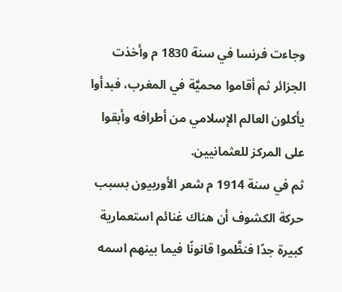وجاءت فرنسا في سنة 1830 م وأخذت الجزائر ثم أقاموا محميَّة في المغرب، فبدأوا يأكلون العالم الإسلامي من أطرافه وأبقوا على المركز للعثمانيين.
ثم في سنة 1914 م شعر الأوربيون بسبب حركة الكشوف أن هناك غنائم استعمارية كبيرة جدًا فنظَّموا قانونًا فيما بينهم اسمه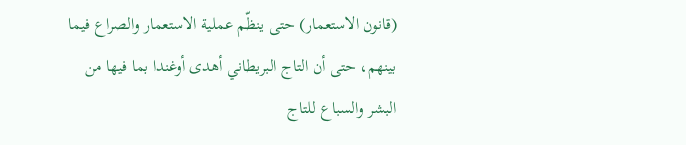(قانون الاستعمار) حتى ينظّم عملية الاستعمار والصراع فيما بينهم، حتى أن التاج البريطاني أهدى أوغندا بما فيها من البشر والسباع للتاج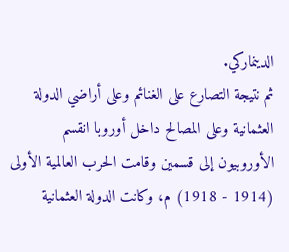الدينماركي.
ثم نتيجة التصارع على الغنائم وعلى أراضي الدولة العثمانية وعلى المصالح داخل أوروبا انقسم الأوروبيون إلى قسمين وقامت الحرب العالمية الأولى (1914 - 1918) م، وكانت الدولة العثمانية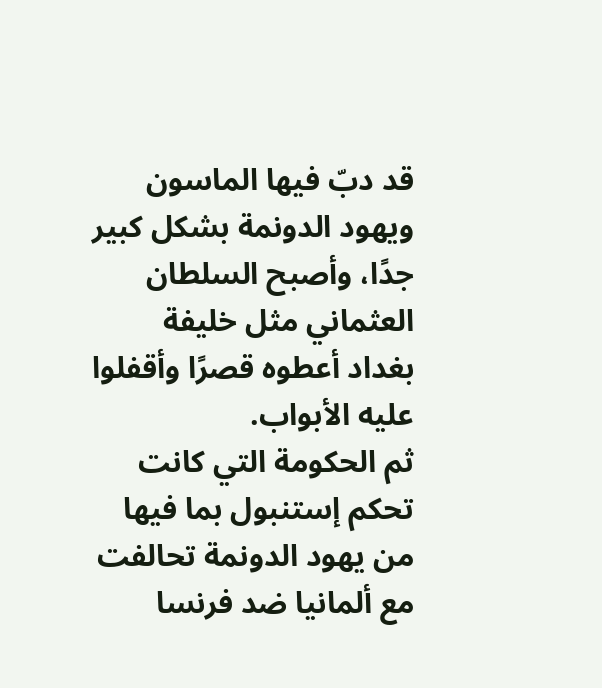قد دبّ فيها الماسون ويهود الدونمة بشكل كبير جدًا، وأصبح السلطان العثماني مثل خليفة بغداد أعطوه قصرًا وأقفلوا عليه الأبواب.
ثم الحكومة التي كانت تحكم إستنبول بما فيها من يهود الدونمة تحالفت مع ألمانيا ضد فرنسا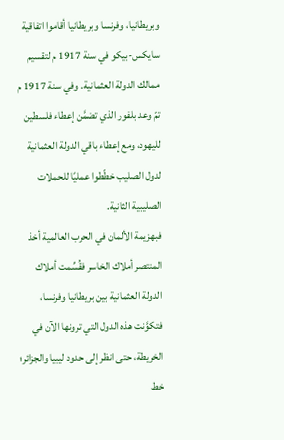وبريطانيا، وفرنسا وبريطانيا أقاموا اتفاقية سايكس-بيكو في سنة 1917 م لتقسيم ممالك الدولة العثمانية. وفي سنة 1917 م تمّ وعد بلفور الذي تضمَّن إعطاء فلسطين لليهود، ومع إعطاء باقي الدولة العثمانية لدول الصليب خطّطوا عمليًا للحملات الصليبية الثانية.
فبهزيمة الألمان في الحرب العالمية أخذ المنتصر أملاك الخاسر فقُسِّمت أملاك الدولة العثمانية بين بريطانيا وفرنسا، فتكوَّنت هذه الدول التي ترونها الآن في الخريطة، حتى انظر إلى حدود ليبيا والجزائر؛ خط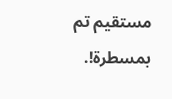مستقيم تم بمسطرة!.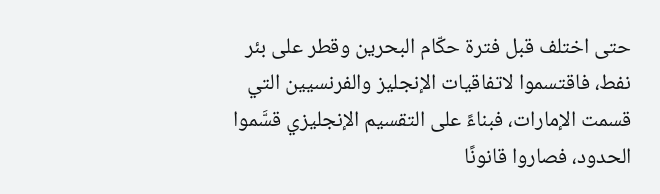حتى اختلف قبل فترة حكّام البحرين وقطر على بئر نفط، فاقتسموا لاتفاقيات الإنجليز والفرنسيين التي قسمت الإمارات، فبناءً على التقسيم الإنجليزي قسَّموا الحدود، فصاروا قانونًا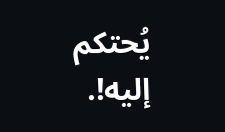يُحتكم إليه!.